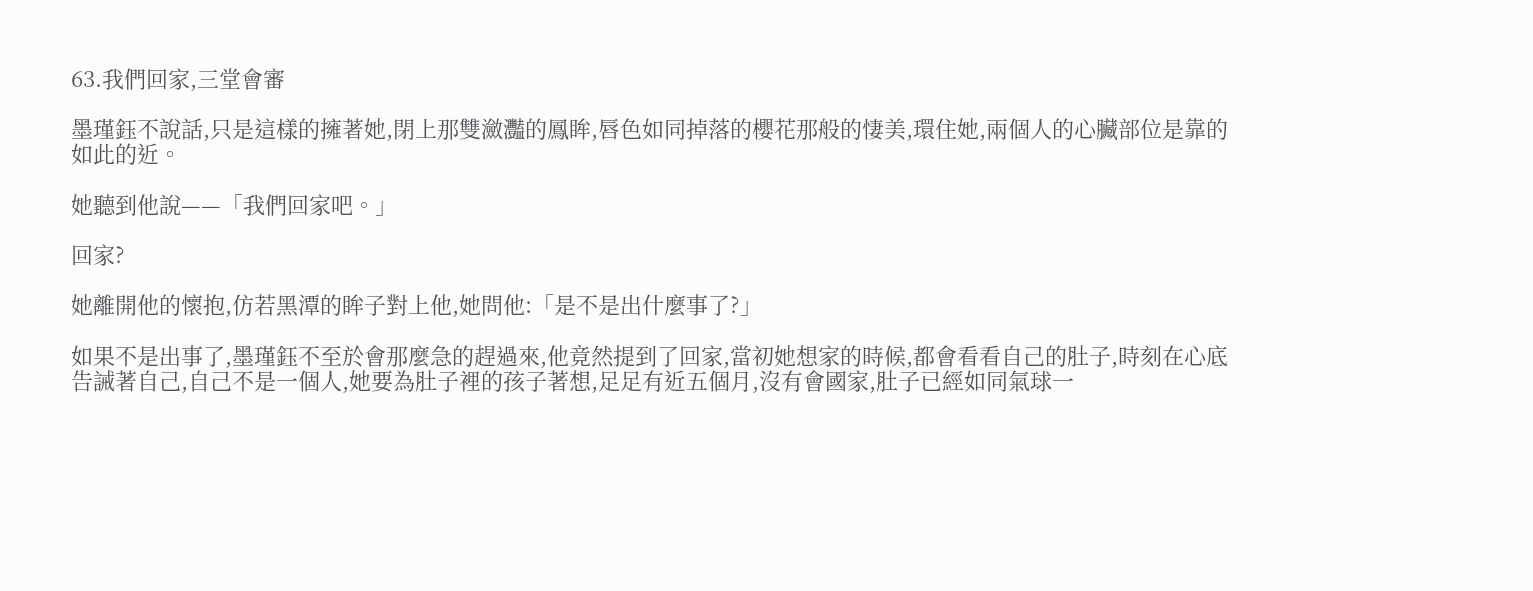63.我們回家,三堂會審

墨瑾鈺不說話,只是這樣的擁著她,閉上那雙瀲灩的鳳眸,唇色如同掉落的櫻花那般的悽美,環住她,兩個人的心臟部位是靠的如此的近。

她聽到他說——「我們回家吧。」

回家?

她離開他的懷抱,仿若黑潭的眸子對上他,她問他:「是不是出什麼事了?」

如果不是出事了,墨瑾鈺不至於會那麼急的趕過來,他竟然提到了回家,當初她想家的時候,都會看看自己的肚子,時刻在心底告誡著自己,自己不是一個人,她要為肚子裡的孩子著想,足足有近五個月,沒有會國家,肚子已經如同氣球一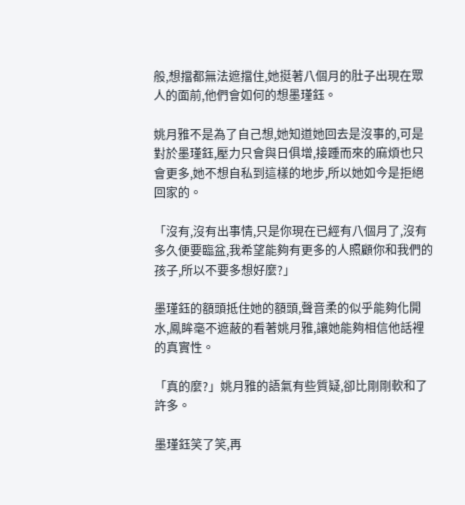般,想擋都無法遮擋住,她挺著八個月的肚子出現在眾人的面前,他們會如何的想墨瑾鈺。

姚月雅不是為了自己想,她知道她回去是沒事的,可是對於墨瑾鈺,壓力只會與日俱增,接踵而來的麻煩也只會更多,她不想自私到這樣的地步,所以她如今是拒絕回家的。

「沒有,沒有出事情,只是你現在已經有八個月了,沒有多久便要臨盆,我希望能夠有更多的人照顧你和我們的孩子,所以不要多想好麼?」

墨瑾鈺的額頭抵住她的額頭,聲音柔的似乎能夠化開水,鳳眸毫不遮蔽的看著姚月雅,讓她能夠相信他話裡的真實性。

「真的麼?」姚月雅的語氣有些質疑,卻比剛剛軟和了許多。

墨瑾鈺笑了笑,再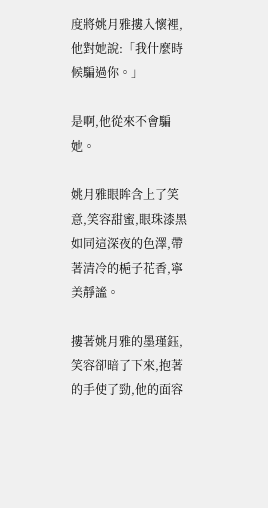度將姚月雅摟入懷裡,他對她說:「我什麼時候騙過你。」

是啊,他從來不會騙她。

姚月雅眼眸含上了笑意,笑容甜蜜,眼珠漆黑如同這深夜的色澤,帶著清冷的梔子花香,寧美靜謐。

摟著姚月雅的墨瑾鈺,笑容卻暗了下來,抱著的手使了勁,他的面容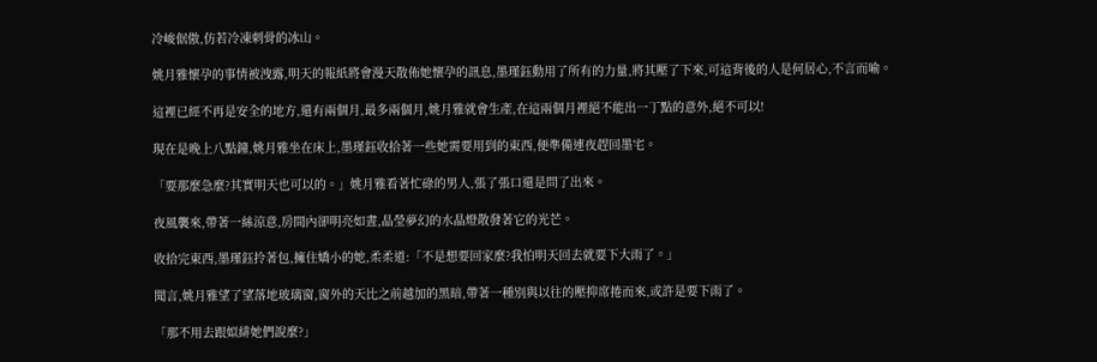冷峻倨傲,仿若冷凍刺骨的冰山。

姚月雅懷孕的事情被洩露,明天的報紙將會漫天散佈她懷孕的訊息,墨瑾鈺動用了所有的力量,將其壓了下來,可這背後的人是何居心,不言而喻。

這裡已經不再是安全的地方,還有兩個月,最多兩個月,姚月雅就會生產,在這兩個月裡絕不能出一丁點的意外,絕不可以!

現在是晚上八點鐘,姚月雅坐在床上,墨瑾鈺收拾著一些她需要用到的東西,便準備連夜趕回墨宅。

「要那麼急麼?其實明天也可以的。」姚月雅看著忙碌的男人,張了張口還是問了出來。

夜風襲來,帶著一絲涼意,房間內卻明亮如晝,晶瑩夢幻的水晶燈散發著它的光芒。

收拾完東西,墨瑾鈺拎著包,擁住嬌小的她,柔柔道:「不是想要回家麼?我怕明天回去就要下大雨了。」

聞言,姚月雅望了望落地玻璃窗,窗外的天比之前越加的黑暗,帶著一種別與以往的壓抑席捲而來,或許是要下雨了。

「那不用去跟姒緋她們說麼?」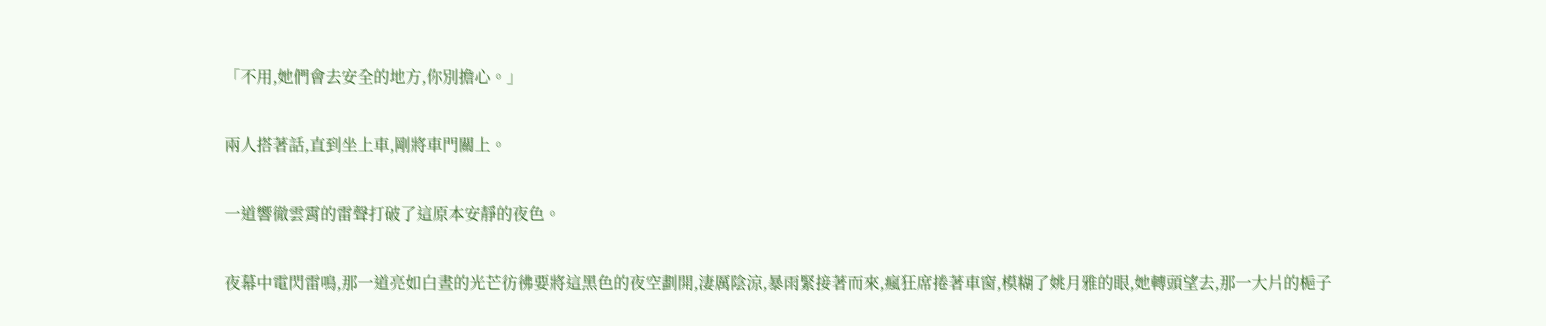「不用,她們會去安全的地方,你別擔心。」

兩人搭著話,直到坐上車,剛將車門關上。

一道響徹雲霄的雷聲打破了這原本安靜的夜色。

夜幕中電閃雷鳴,那一道亮如白晝的光芒彷彿要將這黑色的夜空劃開,淒厲陰涼,暴雨緊接著而來,瘋狂席捲著車窗,模糊了姚月雅的眼,她轉頭望去,那一大片的梔子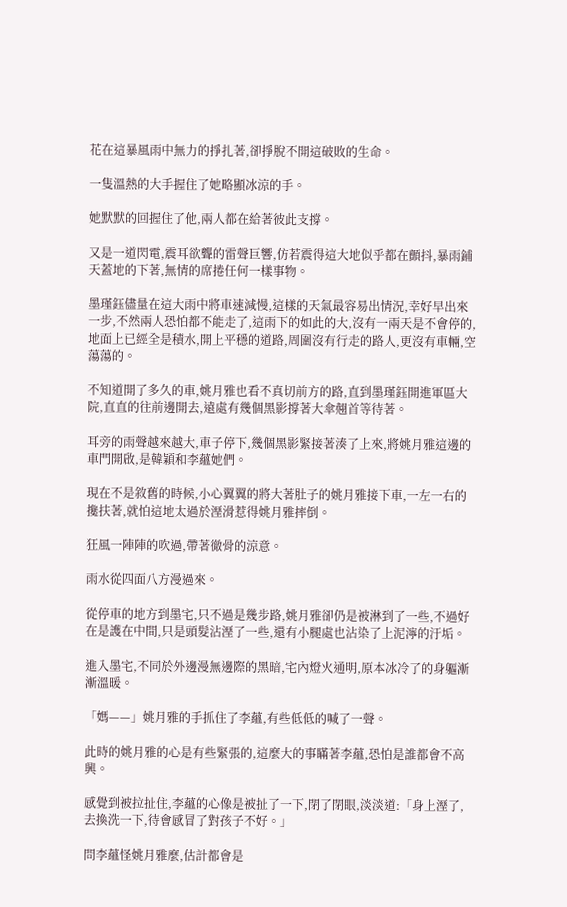花在這暴風雨中無力的掙扎著,卻掙脫不開這破敗的生命。

一隻溫熱的大手握住了她略顯冰涼的手。

她默默的回握住了他,兩人都在給著彼此支撐。

又是一道閃電,震耳欲聾的雷聲巨響,仿若震得這大地似乎都在顫抖,暴雨鋪天蓋地的下著,無情的席捲任何一樣事物。

墨瑾鈺儘量在這大雨中將車速減慢,這樣的天氣最容易出情況,幸好早出來一步,不然兩人恐怕都不能走了,這雨下的如此的大,沒有一兩天是不會停的,地面上已經全是積水,開上平穩的道路,周圍沒有行走的路人,更沒有車輛,空蕩蕩的。

不知道開了多久的車,姚月雅也看不真切前方的路,直到墨瑾鈺開進軍區大院,直直的往前邊開去,遠處有幾個黑影撐著大傘翹首等待著。

耳旁的雨聲越來越大,車子停下,幾個黑影緊接著湊了上來,將姚月雅這邊的車門開啟,是韓穎和李蘊她們。

現在不是敘舊的時候,小心翼翼的將大著肚子的姚月雅接下車,一左一右的攙扶著,就怕這地太過於溼滑惹得姚月雅摔倒。

狂風一陣陣的吹過,帶著徹骨的涼意。

雨水從四面八方漫過來。

從停車的地方到墨宅,只不過是幾步路,姚月雅卻仍是被淋到了一些,不過好在是護在中間,只是頭髮沾溼了一些,還有小腿處也沾染了上泥濘的汙垢。

進入墨宅,不同於外邊漫無邊際的黑暗,宅內燈火通明,原本冰冷了的身軀漸漸溫暖。

「媽——」姚月雅的手抓住了李蘊,有些低低的喊了一聲。

此時的姚月雅的心是有些緊張的,這麼大的事瞞著李蘊,恐怕是誰都會不高興。

感覺到被拉扯住,李蘊的心像是被扯了一下,閉了閉眼,淡淡道:「身上溼了,去換洗一下,待會感冒了對孩子不好。」

問李蘊怪姚月雅麼,估計都會是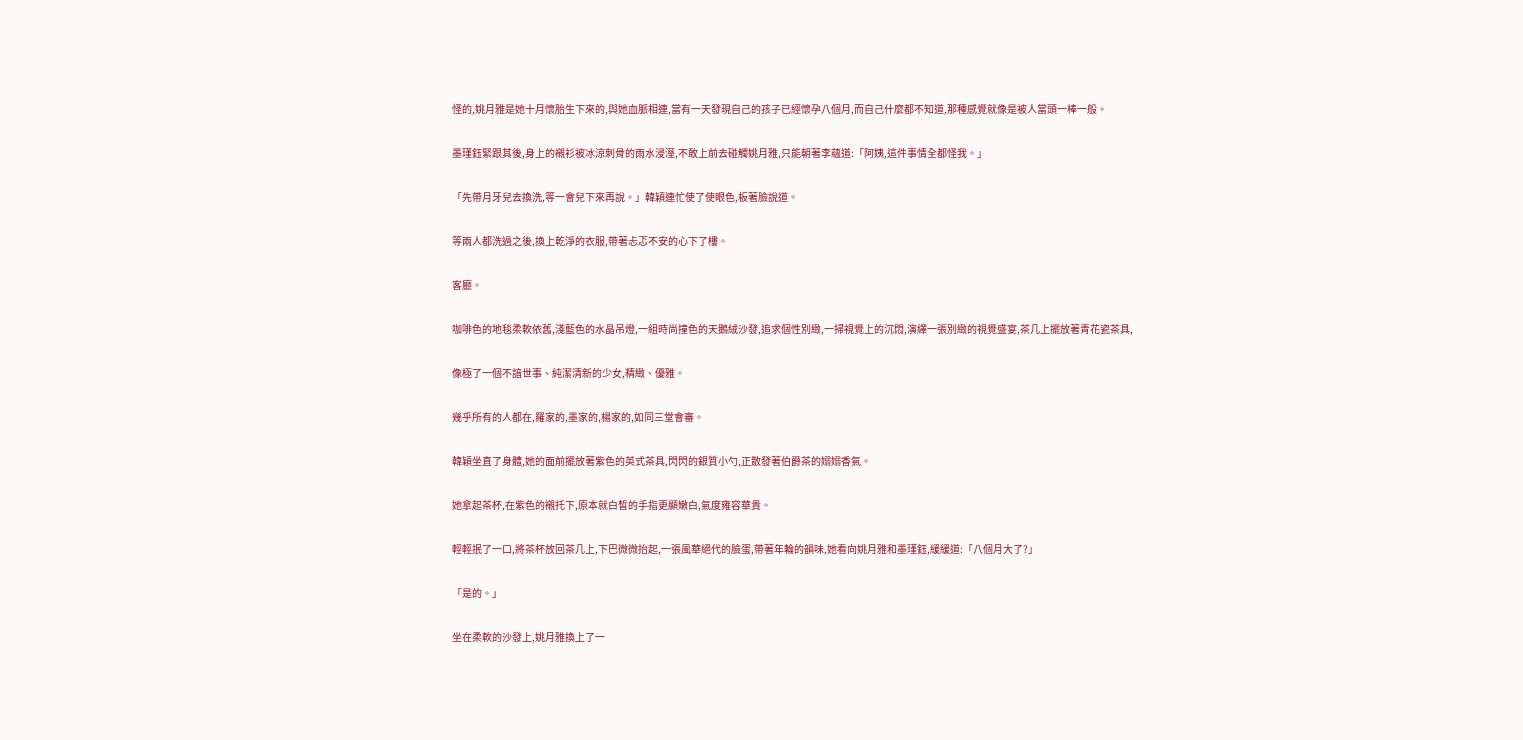怪的,姚月雅是她十月懷胎生下來的,與她血脈相連,當有一天發現自己的孩子已經懷孕八個月,而自己什麼都不知道,那種感覺就像是被人當頭一棒一般。

墨瑾鈺緊跟其後,身上的襯衫被冰涼刺骨的雨水浸溼,不敢上前去碰觸姚月雅,只能朝著李蘊道:「阿姨,這件事情全都怪我。」

「先帶月牙兒去換洗,等一會兒下來再說。」韓穎連忙使了使眼色,板著臉說道。

等兩人都洗過之後,換上乾淨的衣服,帶著忐忑不安的心下了樓。

客廳。

咖啡色的地毯柔軟依舊,淺藍色的水晶吊燈,一組時尚撞色的天鵝絨沙發,追求個性別緻,一掃視覺上的沉悶,演繹一張別緻的視覺盛宴,茶几上擺放著青花瓷茶具,

像極了一個不諳世事、純潔清新的少女,精緻、優雅。

幾乎所有的人都在,羅家的,墨家的,楊家的,如同三堂會審。

韓穎坐直了身體,她的面前擺放著紫色的英式茶具,閃閃的銀質小勺,正散發著伯爵茶的嫋嫋香氣。

她拿起茶杯,在紫色的襯托下,原本就白皙的手指更顯嫩白,氣度雍容華貴。

輕輕抿了一口,將茶杯放回茶几上,下巴微微抬起,一張風華絕代的臉蛋,帶著年輪的韻味,她看向姚月雅和墨瑾鈺,緩緩道:「八個月大了?」

「是的。」

坐在柔軟的沙發上,姚月雅換上了一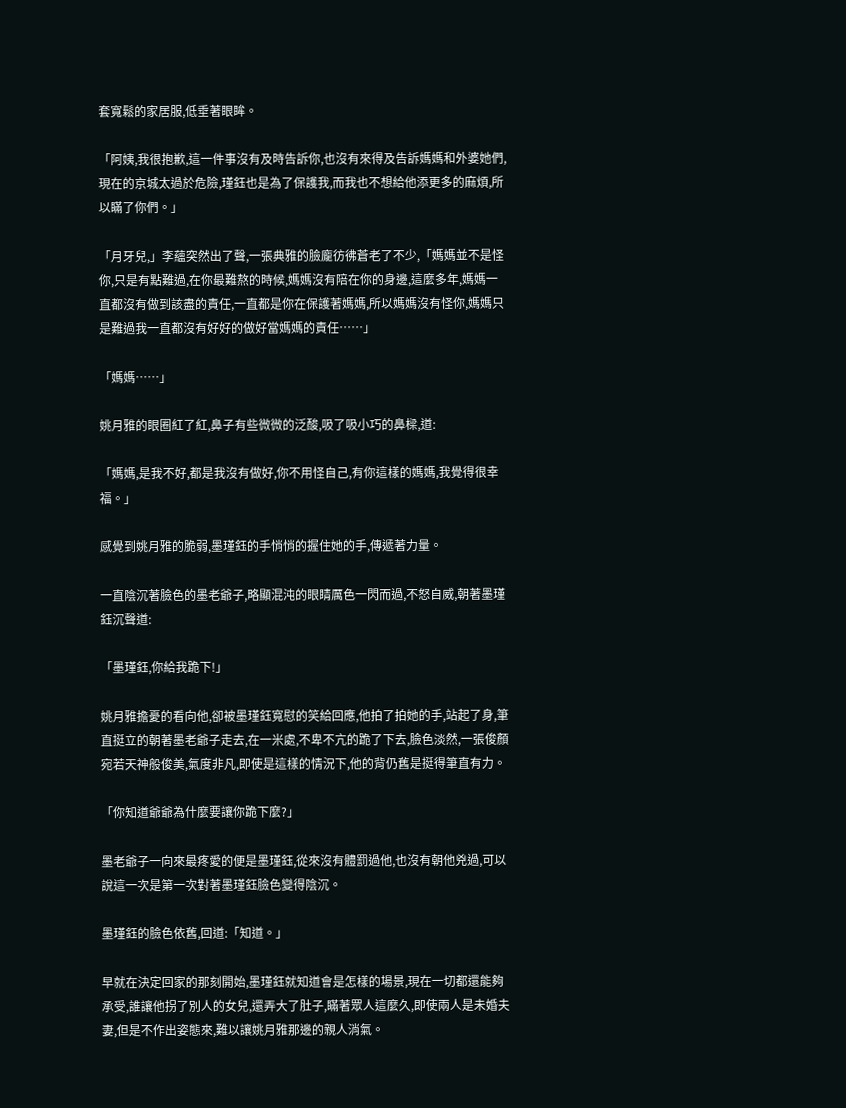套寬鬆的家居服,低垂著眼眸。

「阿姨,我很抱歉,這一件事沒有及時告訴你,也沒有來得及告訴媽媽和外婆她們,現在的京城太過於危險,瑾鈺也是為了保護我,而我也不想給他添更多的麻煩,所以瞞了你們。」

「月牙兒,」李蘊突然出了聲,一張典雅的臉龐彷彿蒼老了不少,「媽媽並不是怪你,只是有點難過,在你最難熬的時候,媽媽沒有陪在你的身邊,這麼多年,媽媽一直都沒有做到該盡的責任,一直都是你在保護著媽媽,所以媽媽沒有怪你,媽媽只是難過我一直都沒有好好的做好當媽媽的責任……」

「媽媽……」

姚月雅的眼圈紅了紅,鼻子有些微微的泛酸,吸了吸小巧的鼻樑,道:

「媽媽,是我不好,都是我沒有做好,你不用怪自己,有你這樣的媽媽,我覺得很幸福。」

感覺到姚月雅的脆弱,墨瑾鈺的手悄悄的握住她的手,傳遞著力量。

一直陰沉著臉色的墨老爺子,略顯混沌的眼睛厲色一閃而過,不怒自威,朝著墨瑾鈺沉聲道:

「墨瑾鈺,你給我跪下!」

姚月雅擔憂的看向他,卻被墨瑾鈺寬慰的笑給回應,他拍了拍她的手,站起了身,筆直挺立的朝著墨老爺子走去,在一米處,不卑不亢的跪了下去,臉色淡然,一張俊顏宛若天神般俊美,氣度非凡,即使是這樣的情況下,他的背仍舊是挺得筆直有力。

「你知道爺爺為什麼要讓你跪下麼?」

墨老爺子一向來最疼愛的便是墨瑾鈺,從來沒有體罰過他,也沒有朝他兇過,可以說這一次是第一次對著墨瑾鈺臉色變得陰沉。

墨瑾鈺的臉色依舊,回道:「知道。」

早就在決定回家的那刻開始,墨瑾鈺就知道會是怎樣的場景,現在一切都還能夠承受,誰讓他拐了別人的女兒,還弄大了肚子,瞞著眾人這麼久,即使兩人是未婚夫妻,但是不作出姿態來,難以讓姚月雅那邊的親人消氣。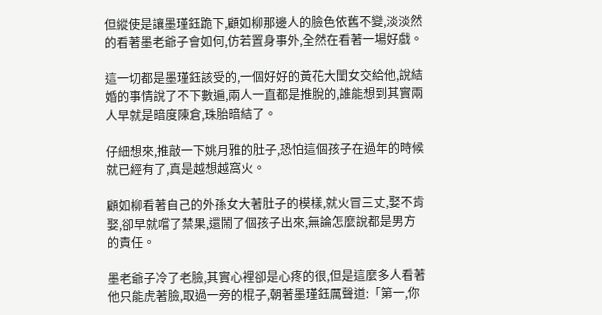但縱使是讓墨瑾鈺跪下,顧如柳那邊人的臉色依舊不變,淡淡然的看著墨老爺子會如何,仿若置身事外,全然在看著一場好戲。

這一切都是墨瑾鈺該受的,一個好好的黃花大閨女交給他,說結婚的事情說了不下數遍,兩人一直都是推脫的,誰能想到其實兩人早就是暗度陳倉,珠胎暗結了。

仔細想來,推敲一下姚月雅的肚子,恐怕這個孩子在過年的時候就已經有了,真是越想越窩火。

顧如柳看著自己的外孫女大著肚子的模樣,就火冒三丈,娶不肯娶,卻早就嚐了禁果,還鬧了個孩子出來,無論怎麼說都是男方的責任。

墨老爺子冷了老臉,其實心裡卻是心疼的很,但是這麼多人看著他只能虎著臉,取過一旁的棍子,朝著墨瑾鈺厲聲道:「第一,你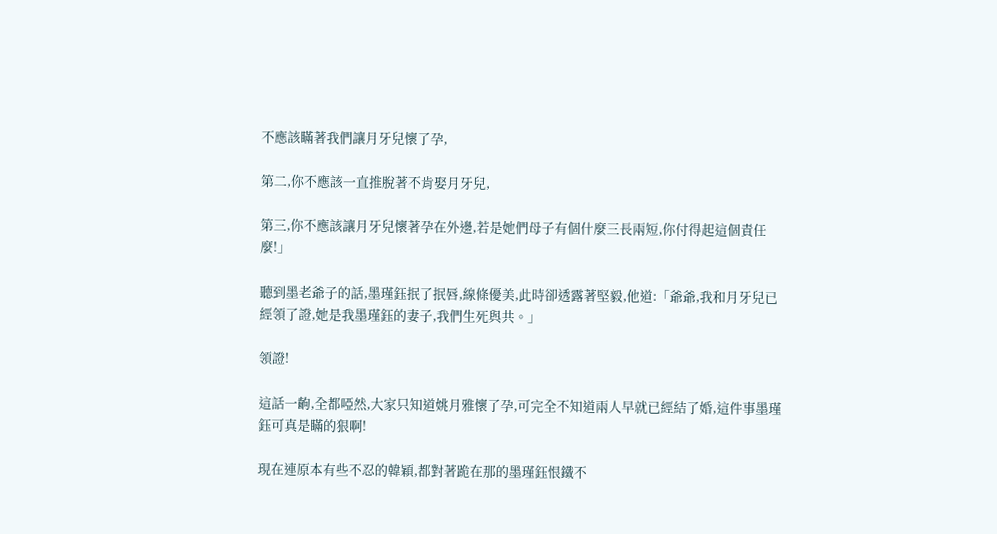不應該瞞著我們讓月牙兒懷了孕,

第二,你不應該一直推脫著不肯娶月牙兒,

第三,你不應該讓月牙兒懷著孕在外邊,若是她們母子有個什麼三長兩短,你付得起這個責任麼!」

聽到墨老爺子的話,墨瑾鈺抿了抿唇,線條優美,此時卻透露著堅毅,他道:「爺爺,我和月牙兒已經領了證,她是我墨瑾鈺的妻子,我們生死與共。」

領證!

這話一齣,全都啞然,大家只知道姚月雅懷了孕,可完全不知道兩人早就已經結了婚,這件事墨瑾鈺可真是瞞的狠啊!

現在連原本有些不忍的韓穎,都對著跪在那的墨瑾鈺恨鐵不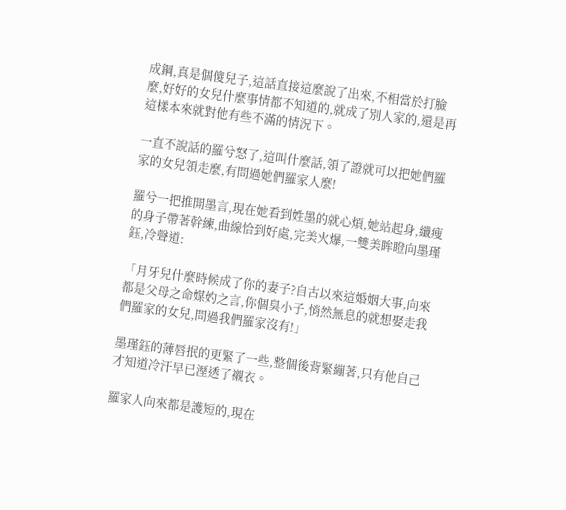成鋼,真是個傻兒子,這話直接這麼說了出來,不相當於打臉麼,好好的女兒什麼事情都不知道的,就成了別人家的,還是再這樣本來就對他有些不滿的情況下。

一直不說話的羅兮怒了,這叫什麼話,領了證就可以把她們羅家的女兒領走麼,有問過她們羅家人麼!

羅兮一把推開墨言,現在她看到姓墨的就心煩,她站起身,纖瘦的身子帶著幹練,曲線恰到好處,完美火爆,一雙美眸瞪向墨瑾鈺,冷聲道:

「月牙兒什麼時候成了你的妻子?自古以來這婚姻大事,向來都是父母之命媒妁之言,你個臭小子,悄然無息的就想娶走我們羅家的女兒,問過我們羅家沒有!」

墨瑾鈺的薄唇抿的更緊了一些,整個後背緊繃著,只有他自己才知道冷汗早已溼透了襯衣。

羅家人向來都是護短的,現在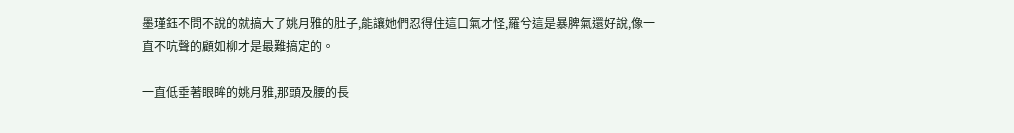墨瑾鈺不問不說的就搞大了姚月雅的肚子,能讓她們忍得住這口氣才怪,羅兮這是暴脾氣還好說,像一直不吭聲的顧如柳才是最難搞定的。

一直低垂著眼眸的姚月雅,那頭及腰的長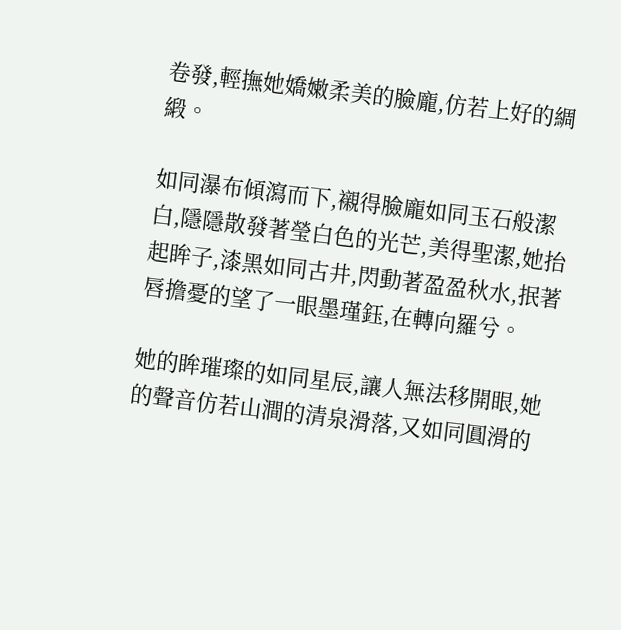卷發,輕撫她嬌嫩柔美的臉龐,仿若上好的綢緞。

如同瀑布傾瀉而下,襯得臉龐如同玉石般潔白,隱隱散發著瑩白色的光芒,美得聖潔,她抬起眸子,漆黑如同古井,閃動著盈盈秋水,抿著唇擔憂的望了一眼墨瑾鈺,在轉向羅兮。

她的眸璀璨的如同星辰,讓人無法移開眼,她的聲音仿若山澗的清泉滑落,又如同圓滑的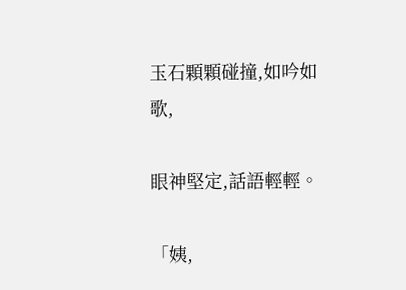玉石顆顆碰撞,如吟如歌,

眼神堅定,話語輕輕。

「姨,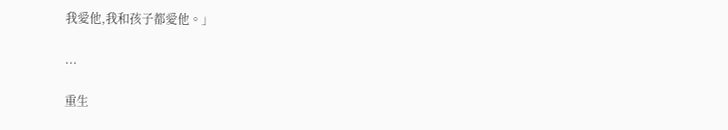我愛他,我和孩子都愛他。」

...

重生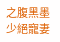之腹黑墨少絕寵妻